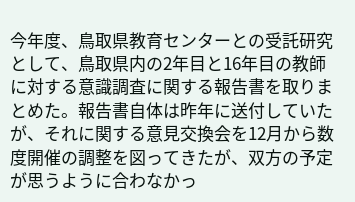今年度、鳥取県教育センターとの受託研究として、鳥取県内の2年目と16年目の教師に対する意識調査に関する報告書を取りまとめた。報告書自体は昨年に送付していたが、それに関する意見交換会を12月から数度開催の調整を図ってきたが、双方の予定が思うように合わなかっ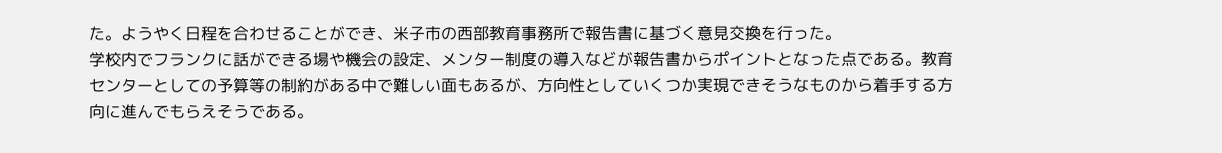た。ようやく日程を合わせることができ、米子市の西部教育事務所で報告書に基づく意見交換を行った。
学校内でフランクに話ができる場や機会の設定、メンター制度の導入などが報告書からポイントとなった点である。教育センターとしての予算等の制約がある中で難しい面もあるが、方向性としていくつか実現できそうなものから着手する方向に進んでもらえそうである。